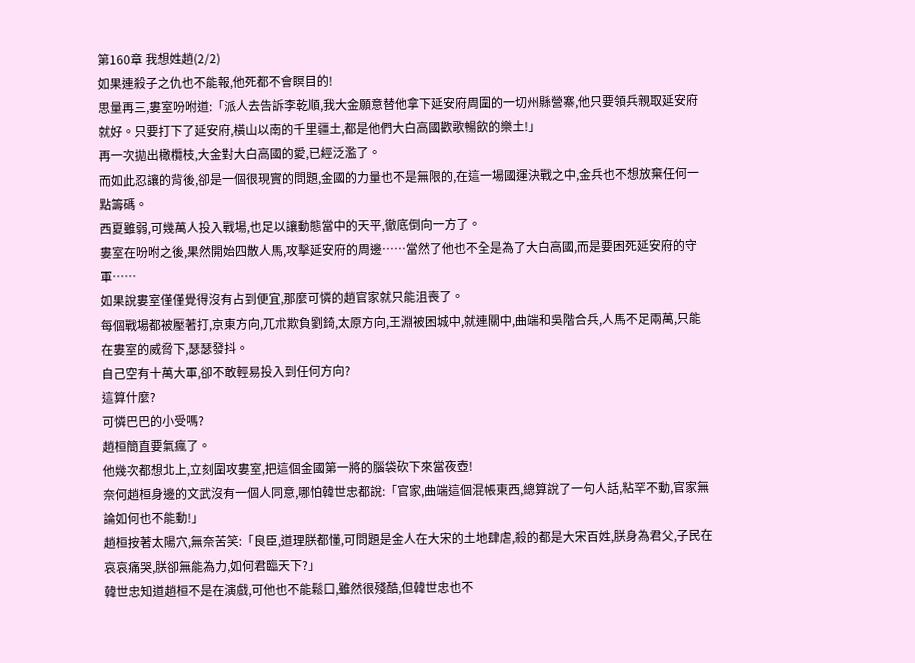第160章 我想姓趙(2/2)
如果連殺子之仇也不能報,他死都不會瞑目的!
思量再三,婁室吩咐道:「派人去告訴李乾順,我大金願意替他拿下延安府周圍的一切州縣營寨,他只要領兵親取延安府就好。只要打下了延安府,橫山以南的千里疆土,都是他們大白高國歡歌暢飲的樂土!」
再一次拋出橄欖枝,大金對大白高國的愛,已經泛濫了。
而如此忍讓的背後,卻是一個很現實的問題,金國的力量也不是無限的,在這一場國運決戰之中,金兵也不想放棄任何一點籌碼。
西夏雖弱,可幾萬人投入戰場,也足以讓動態當中的天平,徹底倒向一方了。
婁室在吩咐之後,果然開始四散人馬,攻擊延安府的周邊……當然了他也不全是為了大白高國,而是要困死延安府的守軍……
如果說婁室僅僅覺得沒有占到便宜,那麼可憐的趙官家就只能沮喪了。
每個戰場都被壓著打,京東方向,兀朮欺負劉錡,太原方向,王淵被困城中,就連關中,曲端和吳階合兵,人馬不足兩萬,只能在婁室的威脅下,瑟瑟發抖。
自己空有十萬大軍,卻不敢輕易投入到任何方向?
這算什麼?
可憐巴巴的小受嗎?
趙桓簡直要氣瘋了。
他幾次都想北上,立刻圍攻婁室,把這個金國第一將的腦袋砍下來當夜壺!
奈何趙桓身邊的文武沒有一個人同意,哪怕韓世忠都說:「官家,曲端這個混帳東西,總算說了一句人話,粘罕不動,官家無論如何也不能動!」
趙桓按著太陽穴,無奈苦笑:「良臣,道理朕都懂,可問題是金人在大宋的土地肆虐,殺的都是大宋百姓,朕身為君父,子民在哀哀痛哭,朕卻無能為力,如何君臨天下?」
韓世忠知道趙桓不是在演戲,可他也不能鬆口,雖然很殘酷,但韓世忠也不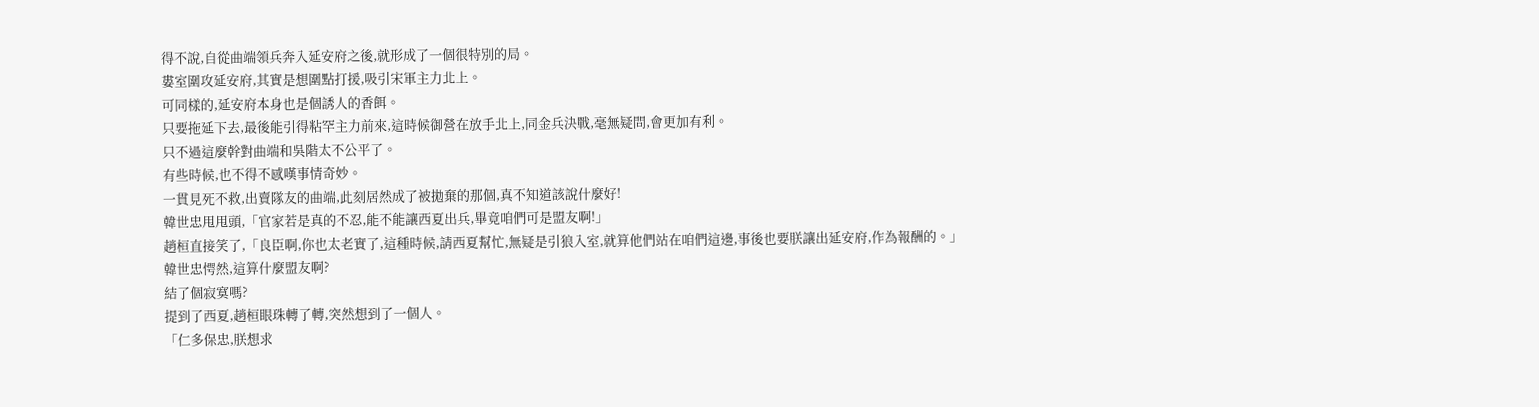得不說,自從曲端領兵奔入延安府之後,就形成了一個很特別的局。
婁室圍攻延安府,其實是想圍點打援,吸引宋軍主力北上。
可同樣的,延安府本身也是個誘人的香餌。
只要拖延下去,最後能引得粘罕主力前來,這時候御營在放手北上,同金兵決戰,毫無疑問,會更加有利。
只不過這麼幹對曲端和吳階太不公平了。
有些時候,也不得不感嘆事情奇妙。
一貫見死不救,出賣隊友的曲端,此刻居然成了被拋棄的那個,真不知道該說什麼好!
韓世忠甩甩頭,「官家若是真的不忍,能不能讓西夏出兵,畢竟咱們可是盟友啊!」
趙桓直接笑了,「良臣啊,你也太老實了,這種時候,請西夏幫忙,無疑是引狼入室,就算他們站在咱們這邊,事後也要朕讓出延安府,作為報酬的。」
韓世忠愕然,這算什麼盟友啊?
結了個寂寞嗎?
提到了西夏,趙桓眼珠轉了轉,突然想到了一個人。
「仁多保忠,朕想求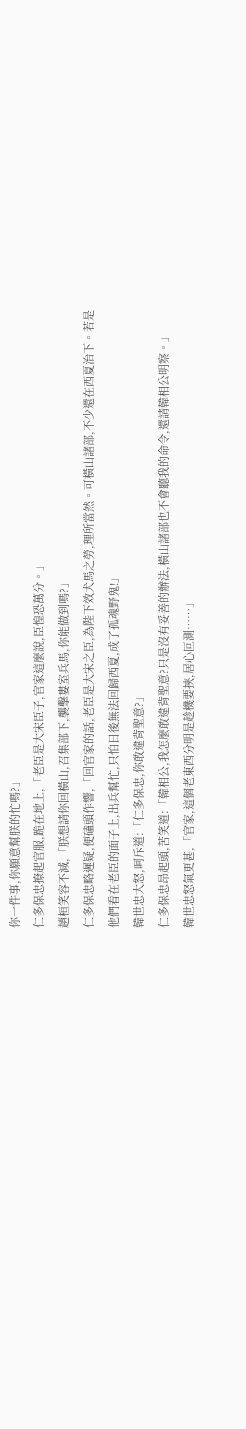你一件事,你願意幫朕的忙嗎?」
仁多保忠撩起官服,跪在地上,「老臣是大宋臣子,官家這麼說,臣惶恐萬分。」
趙桓笑容不減,「朕想請你回橫山,召集部下,襲擊婁室兵馬,你能做到嗎?」
仁多保忠略遲疑,便磕頭作響,「回官家的話,老臣是大宋之臣,為陛下效犬馬之勞,理所當然。可橫山諸部,不少還在西夏治下。若是他們看在老臣的面子上,出兵幫忙,只怕日後無法回歸西夏,成了孤魂野鬼!」
韓世忠大怒,呵斥道:「仁多保忠,你敢違背聖意?」
仁多保忠昂起頭,苦笑道:「韓相公,我怎麼敢違背聖意?只是沒有妥善的辦法,橫山諸部也不會聽我的命令,還請韓相公明察。」
韓世忠怒氣更甚,「官家,這個老東西分明是趁機要挾,居心叵測……」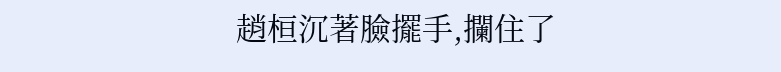趙桓沉著臉擺手,攔住了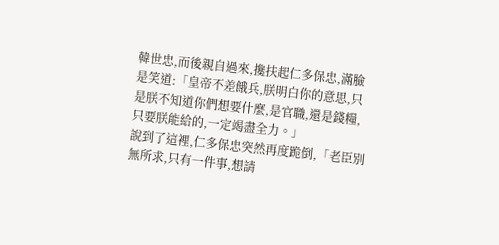韓世忠,而後親自過來,攙扶起仁多保忠,滿臉是笑道:「皇帝不差餓兵,朕明白你的意思,只是朕不知道你們想要什麼,是官職,還是錢糧,只要朕能給的,一定竭盡全力。」
說到了這裡,仁多保忠突然再度跪倒,「老臣別無所求,只有一件事,想請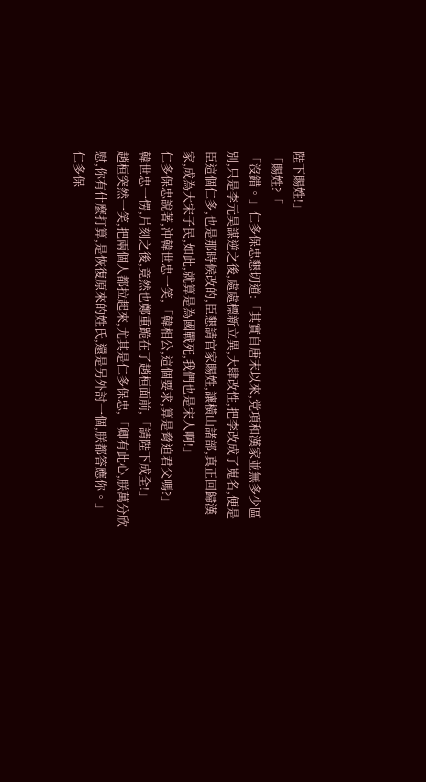陛下賜姓!」
「賜姓?「
「沒錯。」仁多保忠懇切道:「其實自唐末以來,党項和漢家並無多少區別,只是李元昊謀逆之後,處處標新立異,大肆改性,把李改成了嵬名,便是臣這個仁多,也是那時候改的,臣懇請官家賜姓,讓橫山諸部,真正回歸漢家,成為大宋子民,如此,就算是為國戰死,我們也是宋人啊!」
仁多保忠說著,沖韓世忠一笑,「韓相公,這個要求,算是脅迫君父嗎?」
韓世忠一愣,片刻之後,竟然也鄭重跪在了趙桓面前,「請陛下成全!」
趙桓突然一笑,把兩個人都拉起來,尤其是仁多保忠,「卿有此心,朕萬分欣慰,你有什麼打算,是恢復原來的姓氏,還是另外討一個,朕都答應你。」
仁多保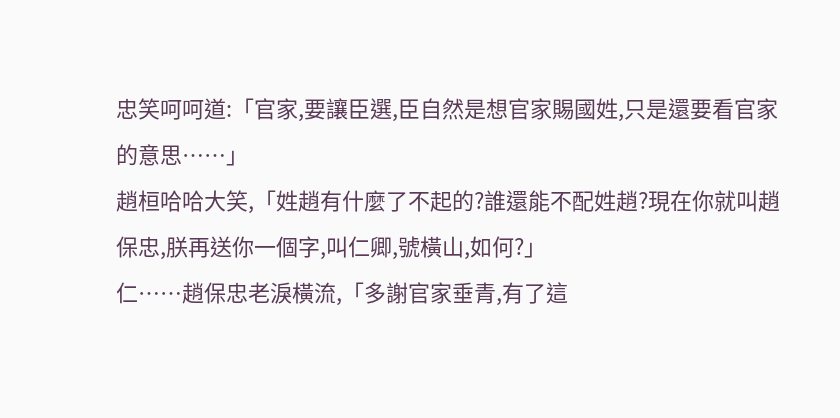忠笑呵呵道:「官家,要讓臣選,臣自然是想官家賜國姓,只是還要看官家的意思……」
趙桓哈哈大笑,「姓趙有什麼了不起的?誰還能不配姓趙?現在你就叫趙保忠,朕再送你一個字,叫仁卿,號橫山,如何?」
仁……趙保忠老淚橫流,「多謝官家垂青,有了這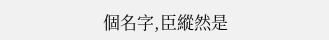個名字,臣縱然是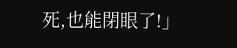死,也能閉眼了!」